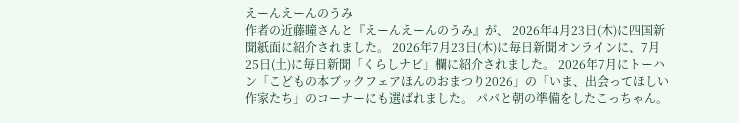えーんえーんのうみ
作者の近藤瞳さんと『えーんえーんのうみ』が、 2026年4月23日(木)に四国新聞紙面に紹介されました。 2026年7月23日(木)に毎日新聞オンラインに、7月25日(土)に毎日新聞「くらしナビ」欄に紹介されました。 2026年7月にトーハン「こどもの本ブックフェアほんのおまつり2026」の「いま、出会ってほしい作家たち」のコーナーにも選ばれました。 パパと朝の準備をしたこっちゃん。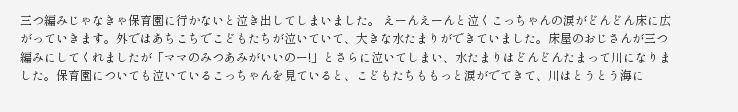三つ編みじゃなきゃ保育園に行かないと泣き出してしまいました。 えーんえーんと泣くこっちゃんの涙がどんどん床に広がっていきます。外ではあちこちでこどもたちが泣いていて、大きな水たまりができていました。床屋のおじさんが三つ編みにしてくれましたが「ママのみつあみがいいのー!」とさらに泣いてしまい、水たまりはどんどんたまって川になりました。保育園についても泣いているこっちゃんを見ていると、こどもたちももっと涙がでてきて、川はとうとう海に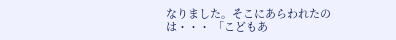なりました。そこにあらわれたのは・・・ 「こどもあ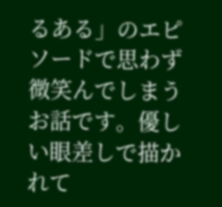るある」のエピソードで思わず微笑んでしまうお話です。優しい眼差しで描かれて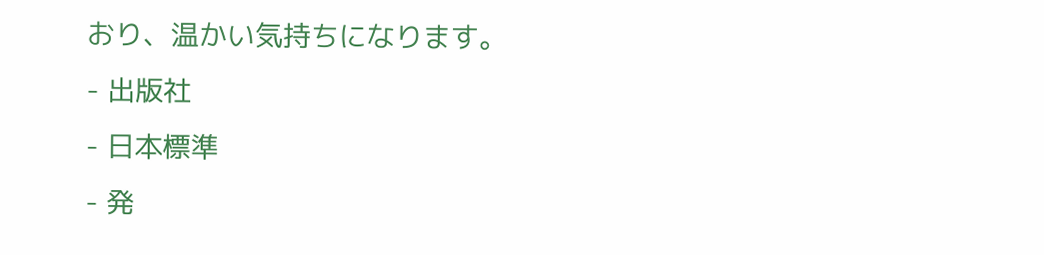おり、温かい気持ちになります。
- 出版社
- 日本標準
- 発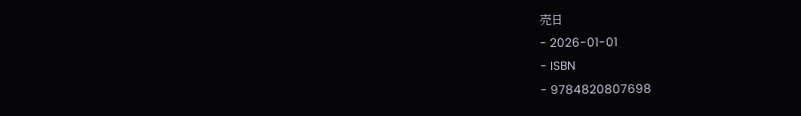売日
- 2026-01-01
- ISBN
- 9784820807698